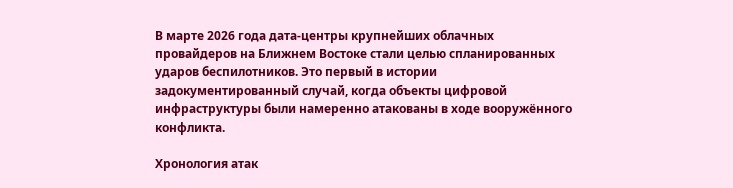В марте 2026 года дата-центры крупнейших облачных провайдеров на Ближнем Востоке стали целью спланированных ударов беспилотников. Это первый в истории задокументированный случай, когда объекты цифровой инфраструктуры были намеренно атакованы в ходе вооружённого конфликта.

Хронология атак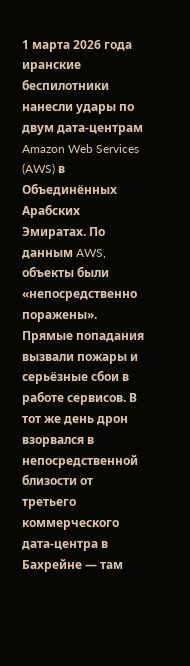1 марта 2026 года иранские беспилотники нанесли удары по двум дата-центрам Amazon Web Services (AWS) в Объединённых Арабских Эмиратах. По данным AWS, объекты были «непосредственно поражены». Прямые попадания вызвали пожары и серьёзные сбои в работе сервисов. В тот же день дрон взорвался в непосредственной близости от третьего коммерческого дата-центра в Бахрейне — там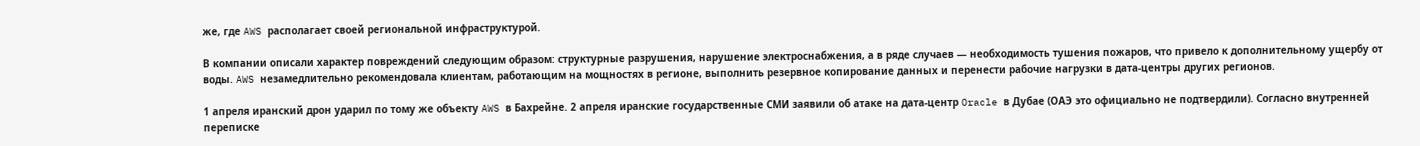же, где AWS располагает своей региональной инфраструктурой.

В компании описали характер повреждений следующим образом: структурные разрушения, нарушение электроснабжения, а в ряде случаев — необходимость тушения пожаров, что привело к дополнительному ущербу от воды. AWS незамедлительно рекомендовала клиентам, работающим на мощностях в регионе, выполнить резервное копирование данных и перенести рабочие нагрузки в дата-центры других регионов.

1 апреля иранский дрон ударил по тому же объекту AWS в Бахрейне. 2 апреля иранские государственные СМИ заявили об атаке на дата-центр Oracle в Дубае (ОАЭ это официально не подтвердили). Согласно внутренней переписке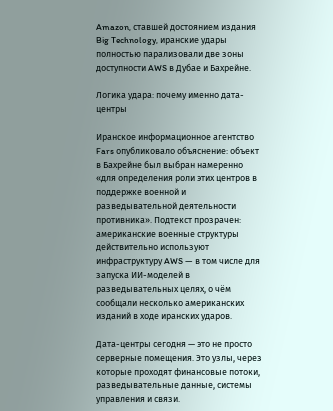Amazon, ставшей достоянием издания Big Technology, иранские удары полностью парализовали две зоны доступности AWS в Дубае и Бахрейне.

Логика удара: почему именно дата-центры

Иранское информационное агентство Fars опубликовало объяснение: объект в Бахрейне был выбран намеренно «для определения роли этих центров в поддержке военной и разведывательной деятельности противника». Подтекст прозрачен: американские военные структуры действительно используют инфраструктуру AWS — в том числе для запуска ИИ-моделей в разведывательных целях, о чём сообщали несколько американских изданий в ходе иранских ударов.

Дата-центры сегодня — это не просто серверные помещения. Это узлы, через которые проходят финансовые потоки, разведывательные данные, системы управления и связи.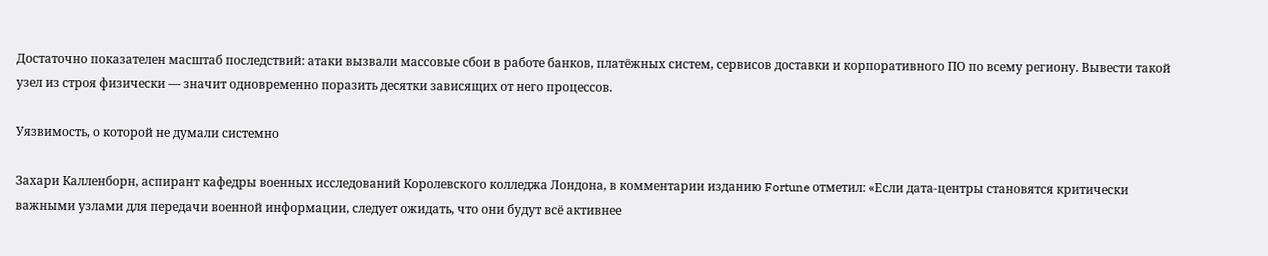Достаточно показателен масштаб последствий: атаки вызвали массовые сбои в работе банков, платёжных систем, сервисов доставки и корпоративного ПО по всему региону. Вывести такой узел из строя физически — значит одновременно поразить десятки зависящих от него процессов.

Уязвимость, о которой не думали системно

Захари Калленборн, аспирант кафедры военных исследований Королевского колледжа Лондона, в комментарии изданию Fortune отметил: «Если дата-центры становятся критически важными узлами для передачи военной информации, следует ожидать, что они будут всё активнее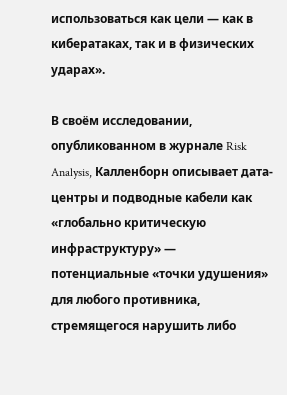использоваться как цели — как в кибератаках, так и в физических ударах».

В своём исследовании, опубликованном в журнале Risk Analysis, Калленборн описывает дата-центры и подводные кабели как «глобально критическую инфраструктуру» — потенциальные «точки удушения» для любого противника, стремящегося нарушить либо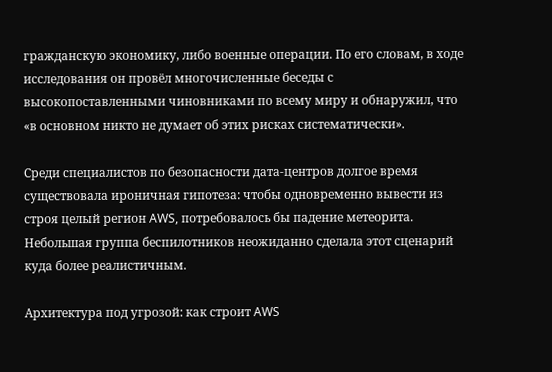гражданскую экономику, либо военные операции. По его словам, в ходе исследования он провёл многочисленные беседы с высокопоставленными чиновниками по всему миру и обнаружил, что «в основном никто не думает об этих рисках систематически».

Среди специалистов по безопасности дата-центров долгое время существовала ироничная гипотеза: чтобы одновременно вывести из строя целый регион AWS, потребовалось бы падение метеорита. Небольшая группа беспилотников неожиданно сделала этот сценарий куда более реалистичным.

Архитектура под угрозой: как строит AWS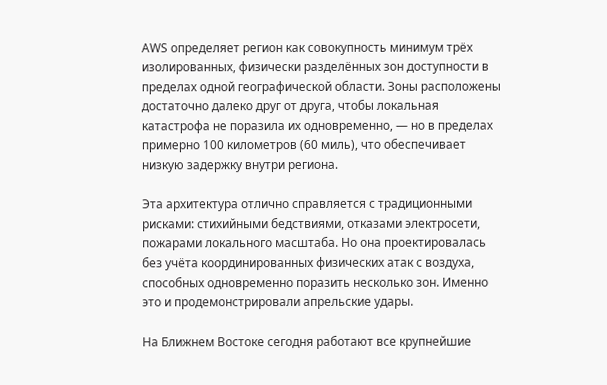AWS определяет регион как совокупность минимум трёх изолированных, физически разделённых зон доступности в пределах одной географической области. Зоны расположены достаточно далеко друг от друга, чтобы локальная катастрофа не поразила их одновременно, — но в пределах примерно 100 километров (60 миль), что обеспечивает низкую задержку внутри региона.

Эта архитектура отлично справляется с традиционными рисками: стихийными бедствиями, отказами электросети, пожарами локального масштаба. Но она проектировалась без учёта координированных физических атак с воздуха, способных одновременно поразить несколько зон. Именно это и продемонстрировали апрельские удары.

На Ближнем Востоке сегодня работают все крупнейшие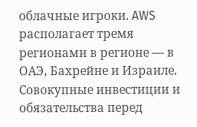облачные игроки. AWS располагает тремя регионами в регионе — в ОАЭ, Бахрейне и Израиле. Совокупные инвестиции и обязательства перед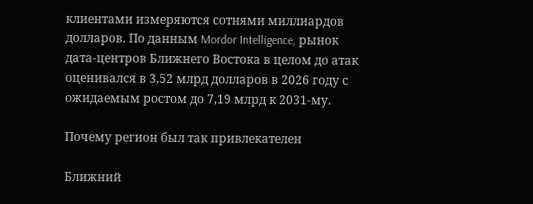клиентами измеряются сотнями миллиардов долларов. По данным Mordor Intelligence, рынок дата-центров Ближнего Востока в целом до атак оценивался в 3,52 млрд долларов в 2026 году с ожидаемым ростом до 7,19 млрд к 2031-му.

Почему регион был так привлекателен

Ближний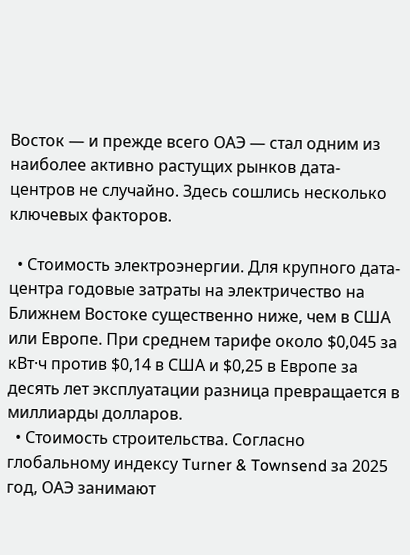Восток — и прежде всего ОАЭ — стал одним из наиболее активно растущих рынков дата-центров не случайно. Здесь сошлись несколько ключевых факторов.

  • Стоимость электроэнергии. Для крупного дата-центра годовые затраты на электричество на Ближнем Востоке существенно ниже, чем в США или Европе. При среднем тарифе около $0,045 за кВт·ч против $0,14 в США и $0,25 в Европе за десять лет эксплуатации разница превращается в миллиарды долларов.
  • Стоимость строительства. Согласно глобальному индексу Turner & Townsend за 2025 год, ОАЭ занимают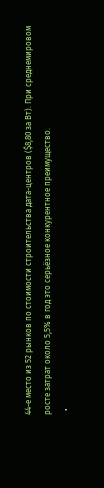44-е место из 52 рынков по стоимости строительства дата-центров ($8,80 за Вт). При среднемировом росте затрат около 5,5% в год это серьёзное конкурентное преимущество.
  •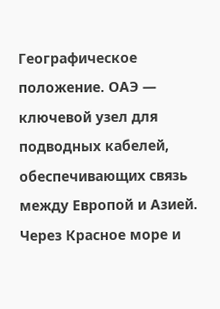Географическое положение. ОАЭ — ключевой узел для подводных кабелей, обеспечивающих связь между Европой и Азией. Через Красное море и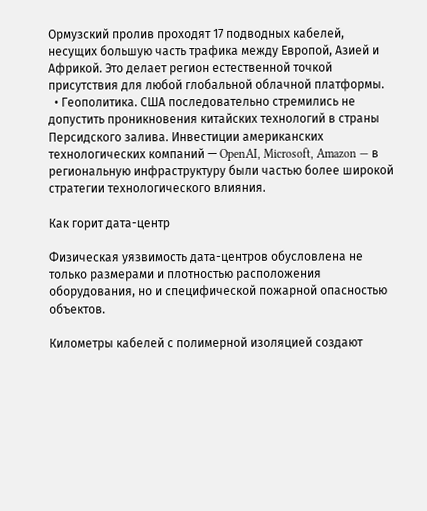Ормузский пролив проходят 17 подводных кабелей, несущих большую часть трафика между Европой, Азией и Африкой. Это делает регион естественной точкой присутствия для любой глобальной облачной платформы.
  • Геополитика. США последовательно стремились не допустить проникновения китайских технологий в страны Персидского залива. Инвестиции американских технологических компаний — OpenAI, Microsoft, Amazon — в региональную инфраструктуру были частью более широкой стратегии технологического влияния.

Как горит дата-центр

Физическая уязвимость дата-центров обусловлена не только размерами и плотностью расположения оборудования, но и специфической пожарной опасностью объектов.

Километры кабелей с полимерной изоляцией создают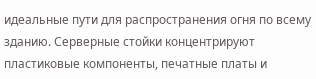идеальные пути для распространения огня по всему зданию. Серверные стойки концентрируют пластиковые компоненты, печатные платы и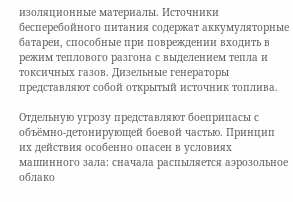изоляционные материалы. Источники бесперебойного питания содержат аккумуляторные батареи, способные при повреждении входить в режим теплового разгона с выделением тепла и токсичных газов. Дизельные генераторы представляют собой открытый источник топлива.

Отдельную угрозу представляют боеприпасы с объёмно-детонирующей боевой частью. Принцип их действия особенно опасен в условиях машинного зала: сначала распыляется аэрозольное облако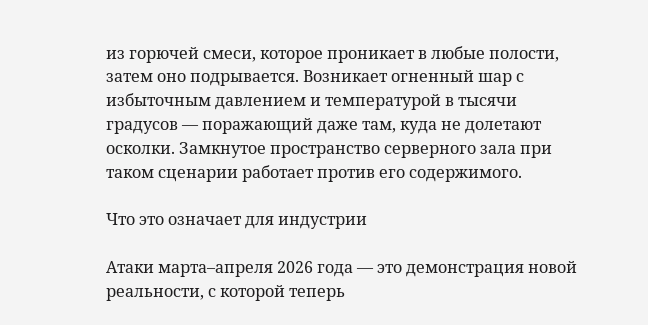из горючей смеси, которое проникает в любые полости, затем оно подрывается. Возникает огненный шар с избыточным давлением и температурой в тысячи градусов — поражающий даже там, куда не долетают осколки. Замкнутое пространство серверного зала при таком сценарии работает против его содержимого.

Что это означает для индустрии

Атаки марта–апреля 2026 года — это демонстрация новой реальности, с которой теперь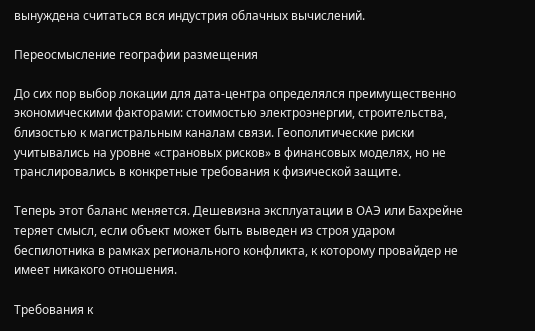вынуждена считаться вся индустрия облачных вычислений.

Переосмысление географии размещения

До сих пор выбор локации для дата-центра определялся преимущественно экономическими факторами: стоимостью электроэнергии, строительства, близостью к магистральным каналам связи. Геополитические риски учитывались на уровне «страновых рисков» в финансовых моделях, но не транслировались в конкретные требования к физической защите.

Теперь этот баланс меняется. Дешевизна эксплуатации в ОАЭ или Бахрейне теряет смысл, если объект может быть выведен из строя ударом беспилотника в рамках регионального конфликта, к которому провайдер не имеет никакого отношения.

Требования к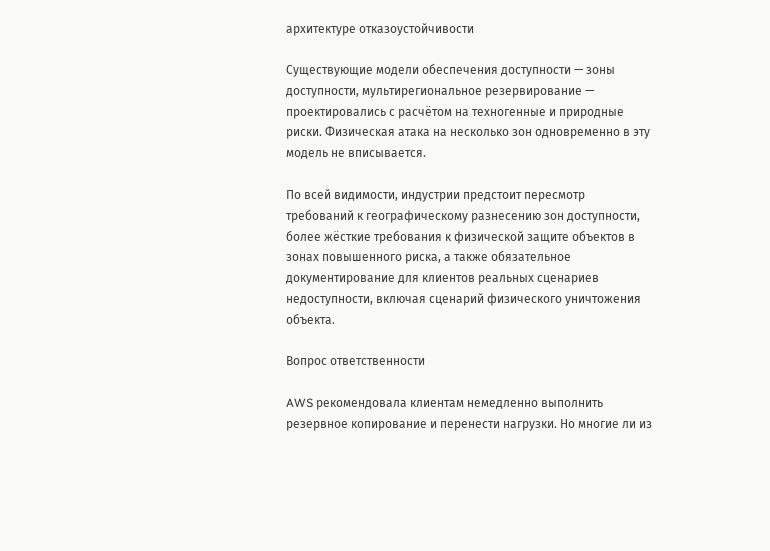архитектуре отказоустойчивости

Существующие модели обеспечения доступности — зоны доступности, мультирегиональное резервирование — проектировались с расчётом на техногенные и природные риски. Физическая атака на несколько зон одновременно в эту модель не вписывается.

По всей видимости, индустрии предстоит пересмотр требований к географическому разнесению зон доступности, более жёсткие требования к физической защите объектов в зонах повышенного риска, а также обязательное документирование для клиентов реальных сценариев недоступности, включая сценарий физического уничтожения объекта.

Вопрос ответственности

AWS рекомендовала клиентам немедленно выполнить резервное копирование и перенести нагрузки. Но многие ли из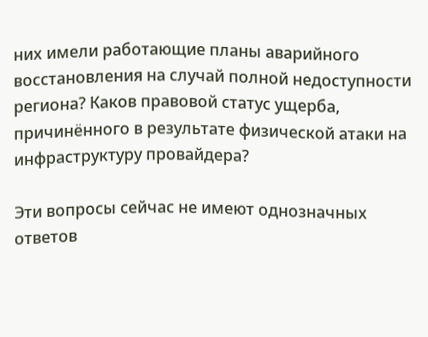них имели работающие планы аварийного восстановления на случай полной недоступности региона? Каков правовой статус ущерба, причинённого в результате физической атаки на инфраструктуру провайдера?

Эти вопросы сейчас не имеют однозначных ответов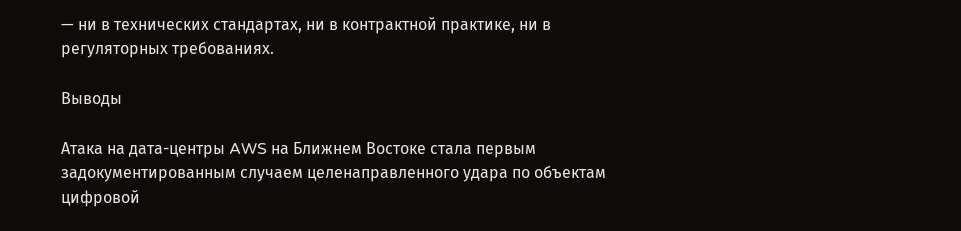— ни в технических стандартах, ни в контрактной практике, ни в регуляторных требованиях.

Выводы

Атака на дата-центры AWS на Ближнем Востоке стала первым задокументированным случаем целенаправленного удара по объектам цифровой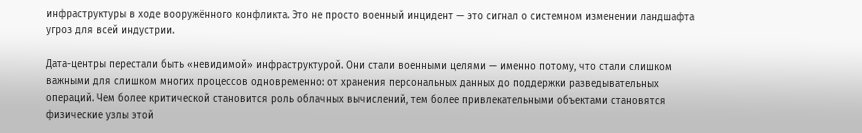инфраструктуры в ходе вооружённого конфликта. Это не просто военный инцидент — это сигнал о системном изменении ландшафта угроз для всей индустрии.

Дата-центры перестали быть «невидимой» инфраструктурой. Они стали военными целями — именно потому, что стали слишком важными для слишком многих процессов одновременно: от хранения персональных данных до поддержки разведывательных операций. Чем более критической становится роль облачных вычислений, тем более привлекательными объектами становятся физические узлы этой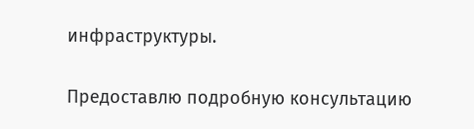инфраструктуры.

Предоставлю подробную консультацию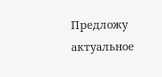Предложу актуальное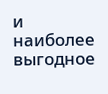и наиболее выгодное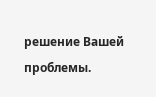решение Вашей проблемы.